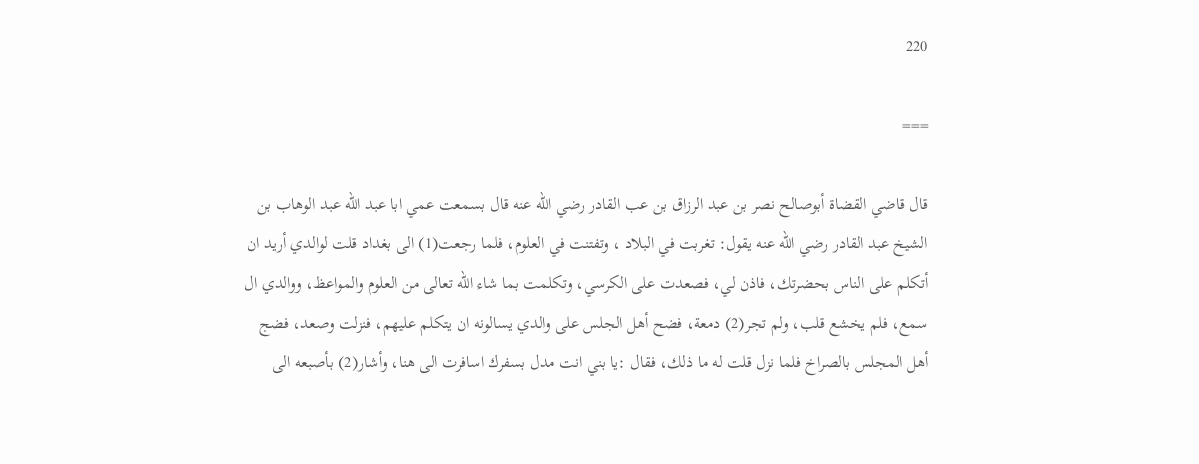220

===

قال قاضي القضاة أبوصالح نصر بن عبد الرزاق بن عب القادر رضي الله عنه قال بسمعت عمي ابا عبد الله عبد الوهاب بن الشيخ عبد القادر رضي الله عنه يقول: تغربت في البلاد ، وتفتنت في العلوم، فلما رجعت(1) الى بغداد قلت لوالدي أريد ان أتكلم على الناس بحضرتك، فاذن لي، فصعدت على الكرسي، وتكلمت بما شاء الله تعالى من العلوم والمواعظ، ووالدي ال سمع، فلم يخشع قلب، ولم تجر(2) دمعة، فضح أهل الجلس على والدي يسالونه ان يتكلم عليهم، فنزلت وصعد، فضج أهل المجلس بالصراخ فلما نزل قلت له ما ذلك، فقال :يا بني انت مدل بسفرك اسافرت الى هنا، وأشار(2) بأصبعه الى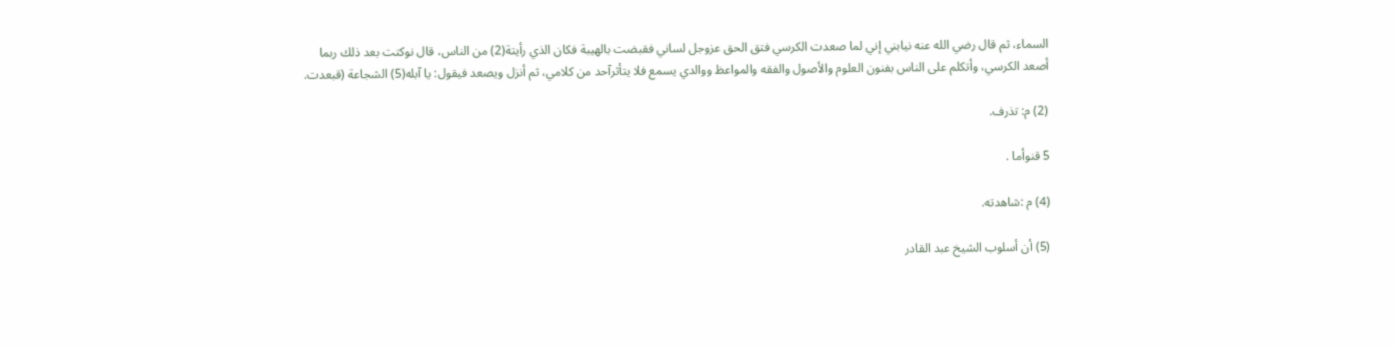السماء، ثم قال رضي الله عنه نيابني إني لما صعدت الكرسي فتق الحق عزوجل لساني فقبضت بالهيبة فكان الذي رأيتة(2) من الناس، قال نوكتت بعد ذلك ربما أصعد الكرسي، وأتكلم على الناس بفنون العلوم والأصول والفقه والمواعظ ووالدي يسمع فلا يتأثرآحد من كلامي، ثم أنزل ويصعد فيقول: يا آبله(5) الشجاعة (قبعدت.

(2) م: تذرف.

5 قنوأما .

(4) م :شاهدته.

(5) أن أسلوب الشيخ عبد القادر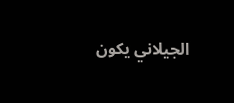الجيلاني يكون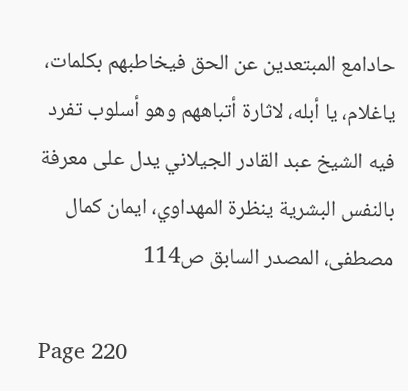حادامع المبتعدين عن الحق فيخاطبهم بكلمات، ياغلام، يا أبله، لاثارة أتباههم وهو أسلوب تفرد فيه الشيخ عبد القادر الجيلاني يدل على معرفة بالنفس البشرية ينظرة المهداوي، ايمان كمال مصطفى، المصدر السابق ص114

Page 220